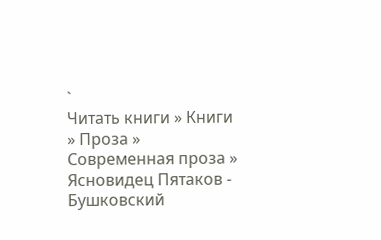`
Читать книги » Книги » Проза » Современная проза » Ясновидец Пятаков - Бушковский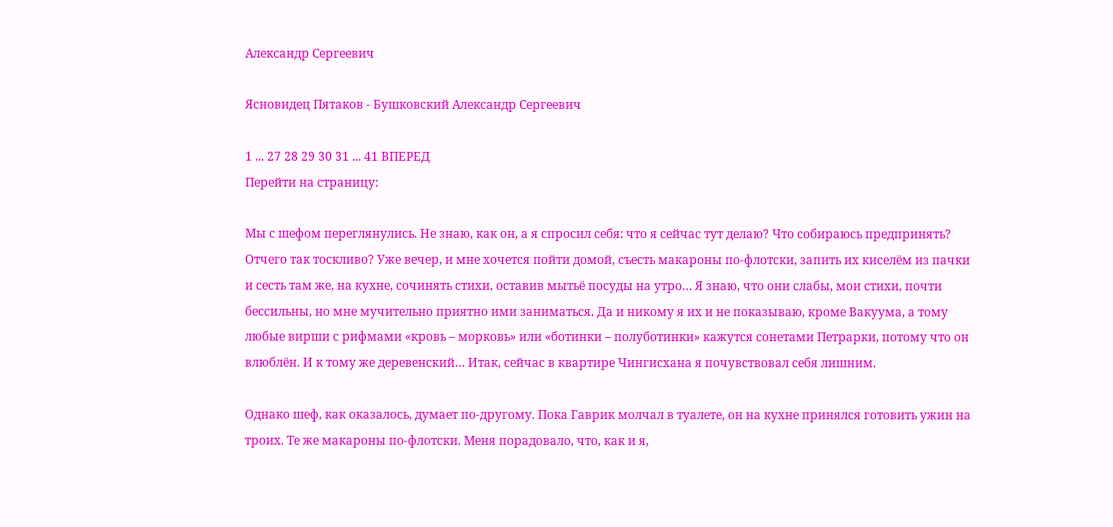Александр Сергеевич

Ясновидец Пятаков - Бушковский Александр Сергеевич

1 ... 27 28 29 30 31 ... 41 ВПЕРЕД
Перейти на страницу:

Мы с шефом переглянулись. Не знаю, как он, а я спросил себя: что я сейчас тут делаю? Что собираюсь предпринять? Отчего так тоскливо? Уже вечер, и мне хочется пойти домой, съесть макароны по-флотски, запить их киселём из пачки и сесть там же, на кухне, сочинять стихи, оставив мытьё посуды на утро… Я знаю, что они слабы, мои стихи, почти бессильны, но мне мучительно приятно ими заниматься. Да и никому я их и не показываю, кроме Вакуума, а тому любые вирши с рифмами «кровь – морковь» или «ботинки – полуботинки» кажутся сонетами Петрарки, потому что он влюблён. И к тому же деревенский… Итак, сейчас в квартире Чингисхана я почувствовал себя лишним.

Однако шеф, как оказалось, думает по-другому. Пока Гаврик молчал в туалете, он на кухне принялся готовить ужин на троих. Те же макароны по-флотски. Меня порадовало, что, как и я,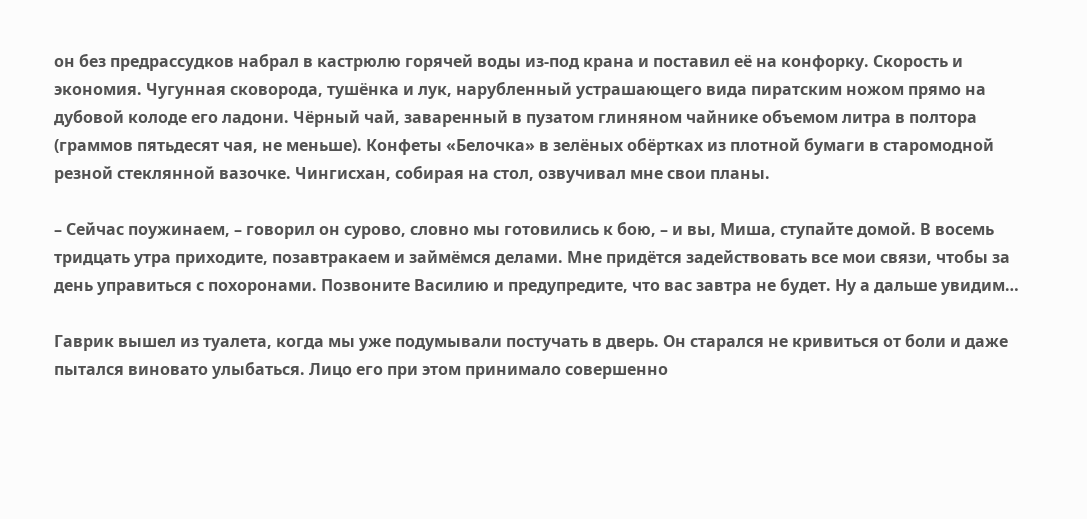он без предрассудков набрал в кастрюлю горячей воды из-под крана и поставил её на конфорку. Скорость и экономия. Чугунная сковорода, тушёнка и лук, нарубленный устрашающего вида пиратским ножом прямо на дубовой колоде его ладони. Чёрный чай, заваренный в пузатом глиняном чайнике объемом литра в полтора (граммов пятьдесят чая, не меньше). Конфеты «Белочка» в зелёных обёртках из плотной бумаги в старомодной резной стеклянной вазочке. Чингисхан, собирая на стол, озвучивал мне свои планы.

– Сейчас поужинаем, – говорил он сурово, словно мы готовились к бою, – и вы, Миша, ступайте домой. В восемь тридцать утра приходите, позавтракаем и займёмся делами. Мне придётся задействовать все мои связи, чтобы за день управиться с похоронами. Позвоните Василию и предупредите, что вас завтра не будет. Ну а дальше увидим…

Гаврик вышел из туалета, когда мы уже подумывали постучать в дверь. Он старался не кривиться от боли и даже пытался виновато улыбаться. Лицо его при этом принимало совершенно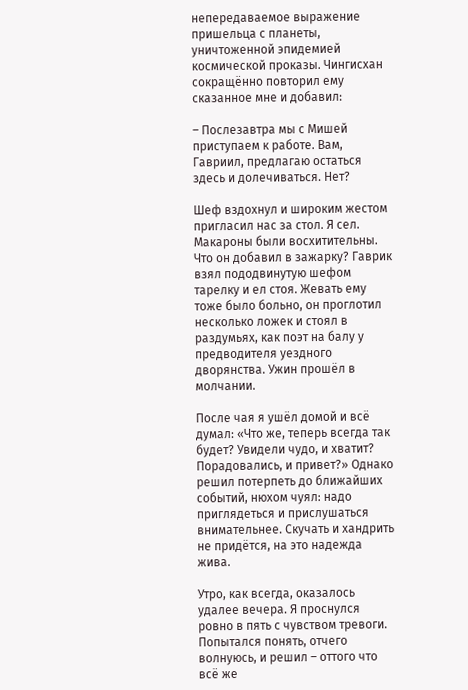непередаваемое выражение пришельца с планеты, уничтоженной эпидемией космической проказы. Чингисхан сокращённо повторил ему сказанное мне и добавил:

– Послезавтра мы с Мишей приступаем к работе. Вам, Гавриил, предлагаю остаться здесь и долечиваться. Нет?

Шеф вздохнул и широким жестом пригласил нас за стол. Я сел. Макароны были восхитительны. Что он добавил в зажарку? Гаврик взял пододвинутую шефом тарелку и ел стоя. Жевать ему тоже было больно, он проглотил несколько ложек и стоял в раздумьях, как поэт на балу у предводителя уездного дворянства. Ужин прошёл в молчании.

После чая я ушёл домой и всё думал: «Что же, теперь всегда так будет? Увидели чудо, и хватит? Порадовались, и привет?» Однако решил потерпеть до ближайших событий, нюхом чуял: надо приглядеться и прислушаться внимательнее. Скучать и хандрить не придётся, на это надежда жива.

Утро, как всегда, оказалось удалее вечера. Я проснулся ровно в пять с чувством тревоги. Попытался понять, отчего волнуюсь, и решил – оттого что всё же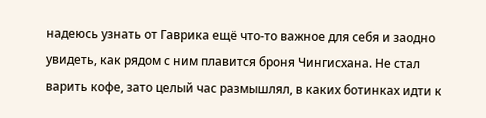надеюсь узнать от Гаврика ещё что-то важное для себя и заодно увидеть, как рядом с ним плавится броня Чингисхана. Не стал варить кофе, зато целый час размышлял, в каких ботинках идти к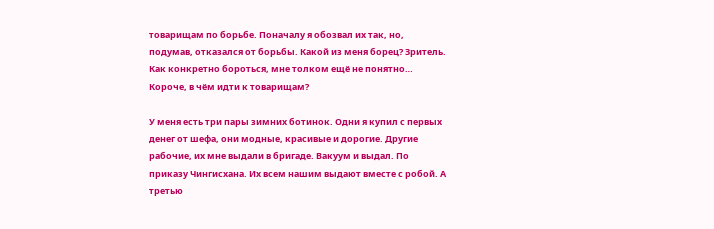товарищам по борьбе. Поначалу я обозвал их так, но, подумав, отказался от борьбы. Какой из меня борец? Зритель. Как конкретно бороться, мне толком ещё не понятно… Короче, в чём идти к товарищам?

У меня есть три пары зимних ботинок. Одни я купил с первых денег от шефа, они модные, красивые и дорогие. Другие рабочие, их мне выдали в бригаде. Вакуум и выдал. По приказу Чингисхана. Их всем нашим выдают вместе с робой. А третью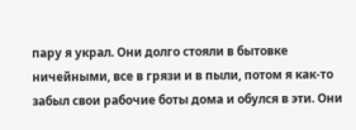пару я украл. Они долго стояли в бытовке ничейными, все в грязи и в пыли, потом я как-то забыл свои рабочие боты дома и обулся в эти. Они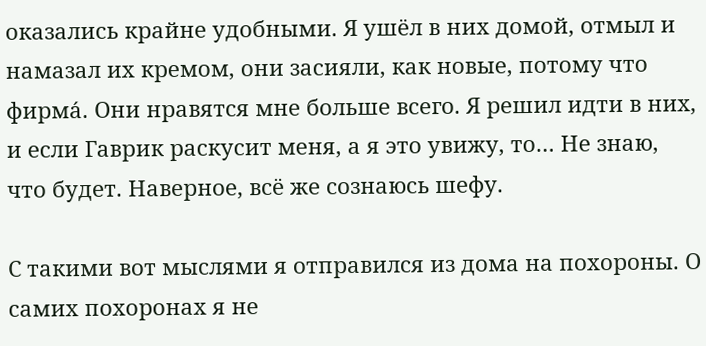оказались крайне удобными. Я ушёл в них домой, отмыл и намазал их кремом, они засияли, как новые, потому что фирма́. Они нравятся мне больше всего. Я решил идти в них, и если Гаврик раскусит меня, а я это увижу, то… Не знаю, что будет. Наверное, всё же сознаюсь шефу.

С такими вот мыслями я отправился из дома на похороны. О самих похоронах я не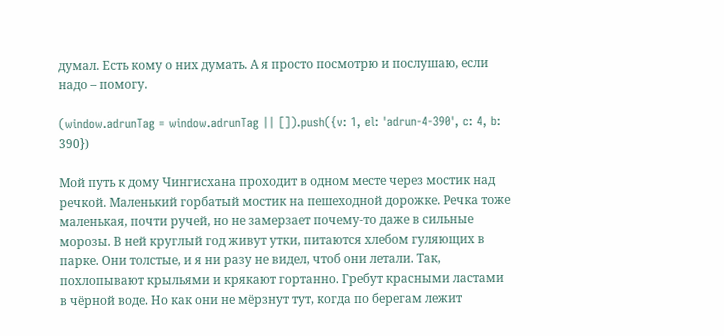думал. Есть кому о них думать. А я просто посмотрю и послушаю, если надо – помогу.

(window.adrunTag = window.adrunTag || []).push({v: 1, el: 'adrun-4-390', c: 4, b: 390})

Мой путь к дому Чингисхана проходит в одном месте через мостик над речкой. Маленький горбатый мостик на пешеходной дорожке. Речка тоже маленькая, почти ручей, но не замерзает почему-то даже в сильные морозы. В ней круглый год живут утки, питаются хлебом гуляющих в парке. Они толстые, и я ни разу не видел, чтоб они летали. Так, похлопывают крыльями и крякают гортанно. Гребут красными ластами в чёрной воде. Но как они не мёрзнут тут, когда по берегам лежит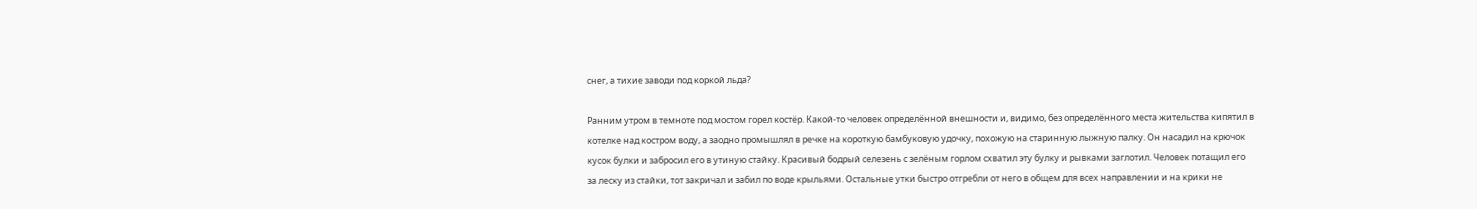снег, а тихие заводи под коркой льда?

Ранним утром в темноте под мостом горел костёр. Какой-то человек определённой внешности и, видимо, без определённого места жительства кипятил в котелке над костром воду, а заодно промышлял в речке на короткую бамбуковую удочку, похожую на старинную лыжную палку. Он насадил на крючок кусок булки и забросил его в утиную стайку. Красивый бодрый селезень с зелёным горлом схватил эту булку и рывками заглотил. Человек потащил его за леску из стайки, тот закричал и забил по воде крыльями. Остальные утки быстро отгребли от него в общем для всех направлении и на крики не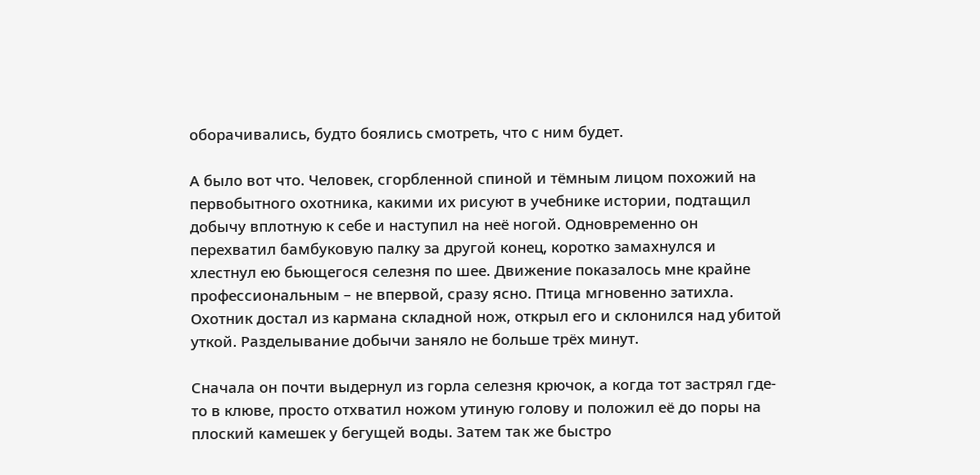оборачивались, будто боялись смотреть, что с ним будет.

А было вот что. Человек, сгорбленной спиной и тёмным лицом похожий на первобытного охотника, какими их рисуют в учебнике истории, подтащил добычу вплотную к себе и наступил на неё ногой. Одновременно он перехватил бамбуковую палку за другой конец, коротко замахнулся и хлестнул ею бьющегося селезня по шее. Движение показалось мне крайне профессиональным – не впервой, сразу ясно. Птица мгновенно затихла. Охотник достал из кармана складной нож, открыл его и склонился над убитой уткой. Разделывание добычи заняло не больше трёх минут.

Сначала он почти выдернул из горла селезня крючок, а когда тот застрял где-то в клюве, просто отхватил ножом утиную голову и положил её до поры на плоский камешек у бегущей воды. Затем так же быстро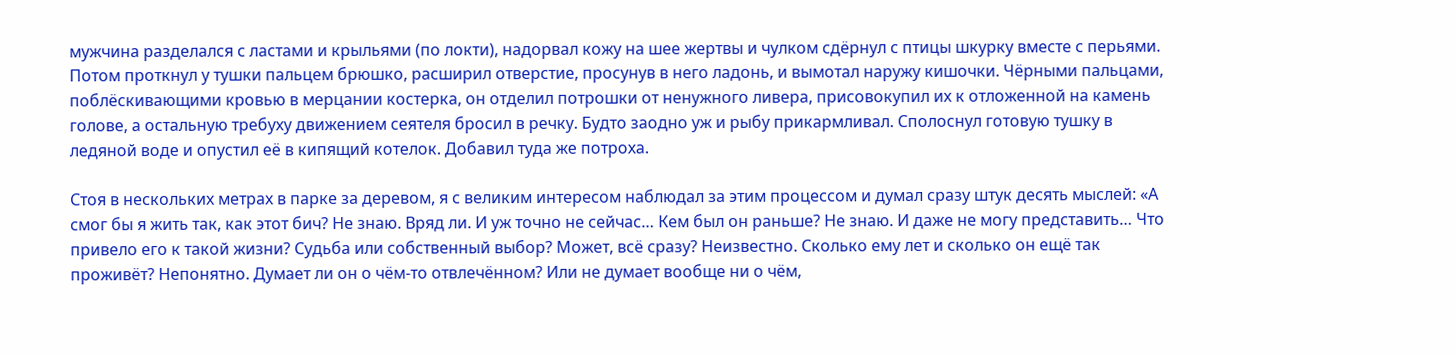мужчина разделался с ластами и крыльями (по локти), надорвал кожу на шее жертвы и чулком сдёрнул с птицы шкурку вместе с перьями. Потом проткнул у тушки пальцем брюшко, расширил отверстие, просунув в него ладонь, и вымотал наружу кишочки. Чёрными пальцами, поблёскивающими кровью в мерцании костерка, он отделил потрошки от ненужного ливера, присовокупил их к отложенной на камень голове, а остальную требуху движением сеятеля бросил в речку. Будто заодно уж и рыбу прикармливал. Сполоснул готовую тушку в ледяной воде и опустил её в кипящий котелок. Добавил туда же потроха.

Стоя в нескольких метрах в парке за деревом, я с великим интересом наблюдал за этим процессом и думал сразу штук десять мыслей: «А смог бы я жить так, как этот бич? Не знаю. Вряд ли. И уж точно не сейчас… Кем был он раньше? Не знаю. И даже не могу представить… Что привело его к такой жизни? Судьба или собственный выбор? Может, всё сразу? Неизвестно. Сколько ему лет и сколько он ещё так проживёт? Непонятно. Думает ли он о чём-то отвлечённом? Или не думает вообще ни о чём,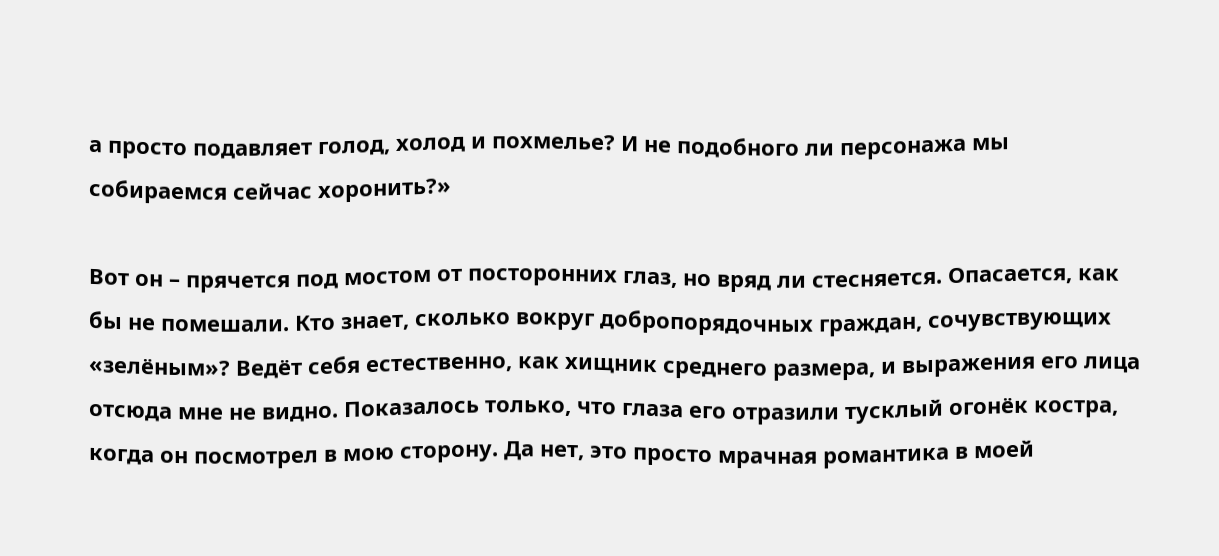а просто подавляет голод, холод и похмелье? И не подобного ли персонажа мы собираемся сейчас хоронить?»

Вот он – прячется под мостом от посторонних глаз, но вряд ли стесняется. Опасается, как бы не помешали. Кто знает, сколько вокруг добропорядочных граждан, сочувствующих «зелёным»? Ведёт себя естественно, как хищник среднего размера, и выражения его лица отсюда мне не видно. Показалось только, что глаза его отразили тусклый огонёк костра, когда он посмотрел в мою сторону. Да нет, это просто мрачная романтика в моей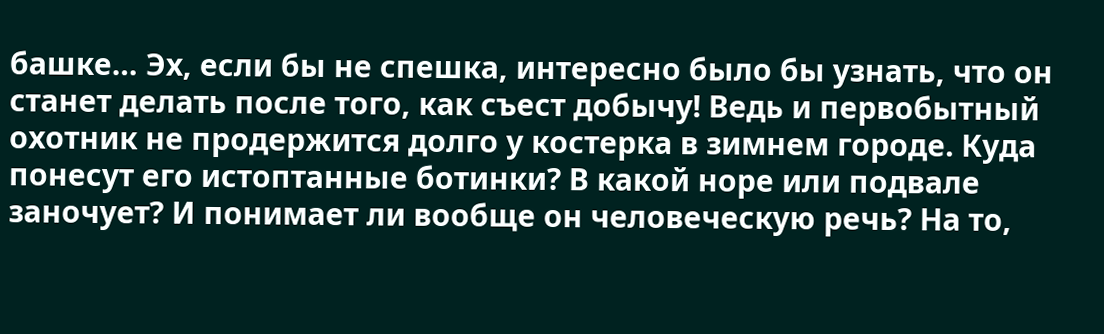башке… Эх, если бы не спешка, интересно было бы узнать, что он станет делать после того, как съест добычу! Ведь и первобытный охотник не продержится долго у костерка в зимнем городе. Куда понесут его истоптанные ботинки? В какой норе или подвале заночует? И понимает ли вообще он человеческую речь? На то,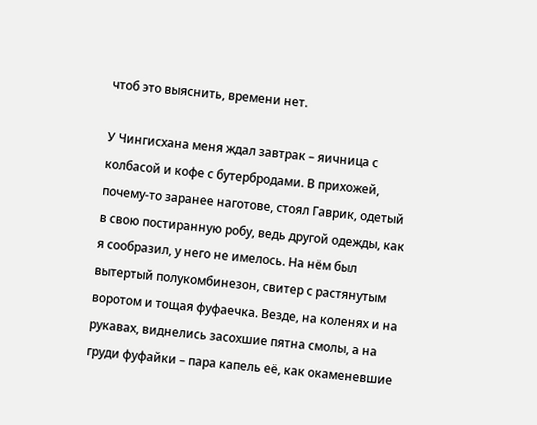чтоб это выяснить, времени нет.

У Чингисхана меня ждал завтрак – яичница с колбасой и кофе с бутербродами. В прихожей, почему-то заранее наготове, стоял Гаврик, одетый в свою постиранную робу, ведь другой одежды, как я сообразил, у него не имелось. На нём был вытертый полукомбинезон, свитер с растянутым воротом и тощая фуфаечка. Везде, на коленях и на рукавах, виднелись засохшие пятна смолы, а на груди фуфайки – пара капель её, как окаменевшие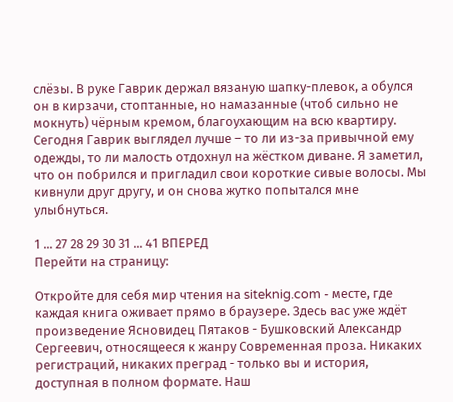слёзы. В руке Гаврик держал вязаную шапку-плевок, а обулся он в кирзачи, стоптанные, но намазанные (чтоб сильно не мокнуть) чёрным кремом, благоухающим на всю квартиру. Сегодня Гаврик выглядел лучше – то ли из-за привычной ему одежды, то ли малость отдохнул на жёстком диване. Я заметил, что он побрился и пригладил свои короткие сивые волосы. Мы кивнули друг другу, и он снова жутко попытался мне улыбнуться.

1 ... 27 28 29 30 31 ... 41 ВПЕРЕД
Перейти на страницу:

Откройте для себя мир чтения на siteknig.com - месте, где каждая книга оживает прямо в браузере. Здесь вас уже ждёт произведение Ясновидец Пятаков - Бушковский Александр Сергеевич, относящееся к жанру Современная проза. Никаких регистраций, никаких преград - только вы и история, доступная в полном формате. Наш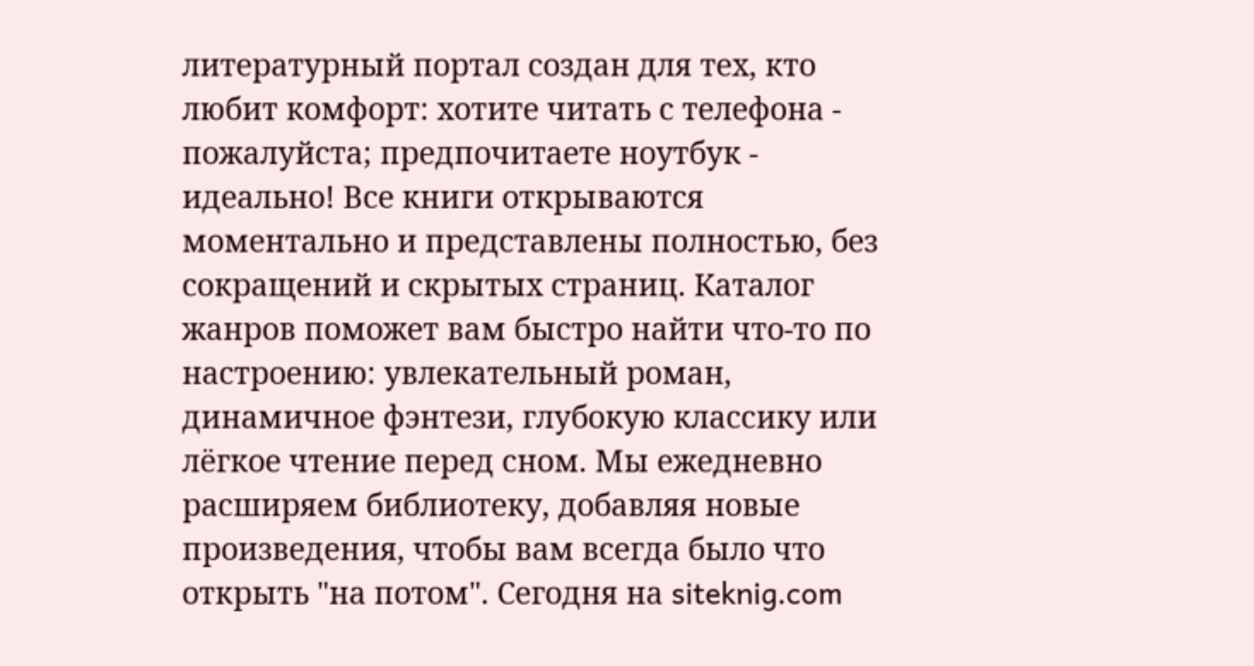литературный портал создан для тех, кто любит комфорт: хотите читать с телефона - пожалуйста; предпочитаете ноутбук - идеально! Все книги открываются моментально и представлены полностью, без сокращений и скрытых страниц. Каталог жанров поможет вам быстро найти что-то по настроению: увлекательный роман, динамичное фэнтези, глубокую классику или лёгкое чтение перед сном. Мы ежедневно расширяем библиотеку, добавляя новые произведения, чтобы вам всегда было что открыть "на потом". Сегодня на siteknig.com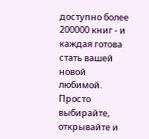доступно более 200000 книг - и каждая готова стать вашей новой любимой. Просто выбирайте, открывайте и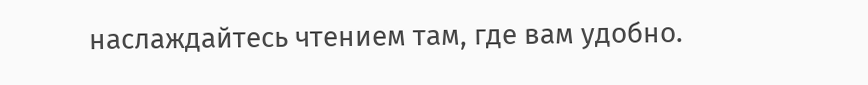наслаждайтесь чтением там, где вам удобно.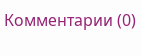Комментарии (0)